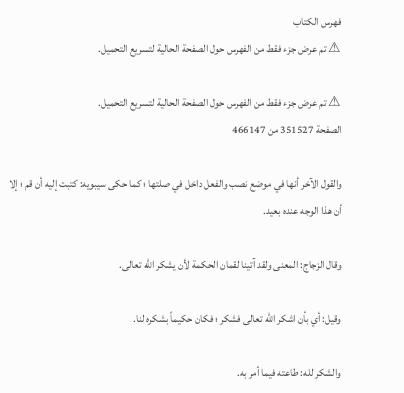فهرس الكتاب
⚠ تم عرض جزء فقط من الفهرس حول الصفحة الحالية لتسريع التحميل.

⚠ تم عرض جزء فقط من الفهرس حول الصفحة الحالية لتسريع التحميل.
الصفحة 351527 من 466147

والقول الآخر أنها في موضع نصب والفعل داخل في صلتها ؛ كما حكى سيبويه: كتبت إليه أن قم ؛ إلا أن هذا الوجه عنده بعيد.

وقال الزجاج: المعنى ولقد آتينا لقمان الحكمة لأن يشكر الله تعالى.

وقيل: أي بأن اشكر الله تعالى فشكر ؛ فكان حكيماً بشكره لنا.

والشكر لله: طاعته فيما أمر به.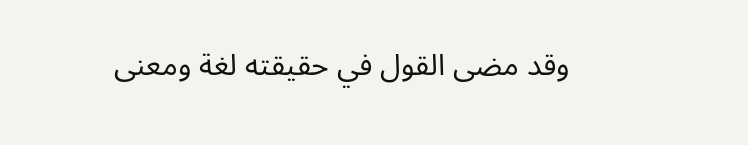وقد مضى القول في حقيقته لغة ومعنى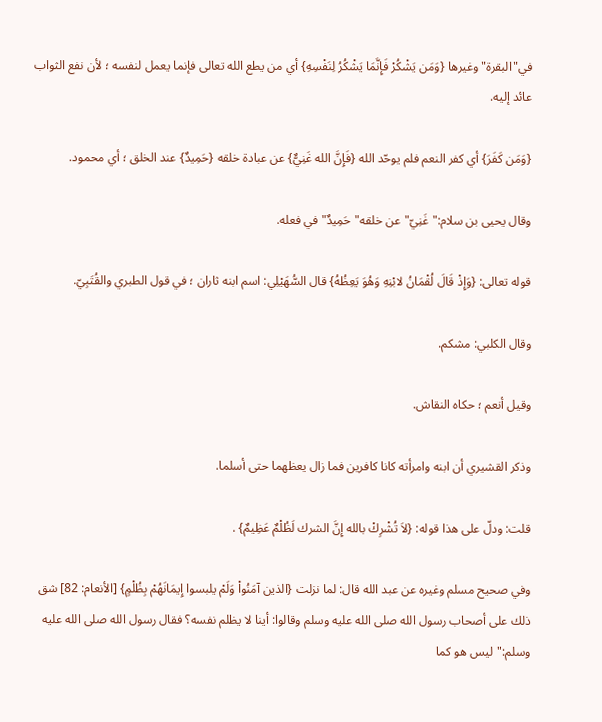في"البقرة"وغيرها {وَمَن يَشْكُرْ فَإِنَّمَا يَشْكُرُ لِنَفْسِهِ} أي من يطع الله تعالى فإنما يعمل لنفسه ؛ لأن نفع الثواب عائد إليه.

{وَمَن كَفَرَ} أي كفر النعم فلم يوحّد الله {فَإِنَّ الله غَنِيٌّ} عن عبادة خلقه {حَمِيدٌ} عند الخلق ؛ أي محمود.

وقال يحيى بن سلام:"غَنِيّ"عن خلقه"حَمِيدٌ"في فعله.

قوله تعالى: {وَإِذْ قَالَ لُقْمَانُ لابْنِهِ وَهُوَ يَعِظُهُ} قال السُّهَيْلِي: اسم ابنه ثاران ؛ في قول الطبري والقُتَبِيّ.

وقال الكلبي: مشكم.

وقيل أنعم ؛ حكاه النقاش.

وذكر القشيري أن ابنه وامرأته كانا كافرين فما زال يعظهما حتى أسلما.

قلت: ودلّ على هذا قوله: {لاَ تُشْرِكْ بالله إِنَّ الشرك لَظُلْمٌ عَظِيمٌ} .

وفي صحيح مسلم وغيره عن عبد الله قال: لما نزلت {الذين آمَنُواْ وَلَمْ يلبسوا إِيمَانَهُمْ بِظُلْمٍ} [الأنعام: 82] شق ذلك على أصحاب رسول الله صلى الله عليه وسلم وقالوا: أينا لا يظلم نفسه؟ فقال رسول الله صلى الله عليه وسلم:"ليس هو كما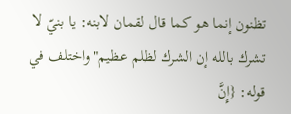تظنون إنما هو كما قال لقمان لابنه: يا بنيّ لا تشرك بالله إن الشرك لظلم عظيم"واختلف في قوله: {إِنَّ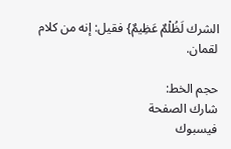الشرك لَظُلْمٌ عَظِيمٌ} فقيل: إنه من كلام لقمان.

حجم الخط:
شارك الصفحة
فيسبوك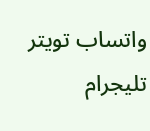واتساب تويتر تليجرام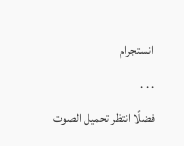انستجرام
. . .
فضلًا انتظر تحميل الصوت